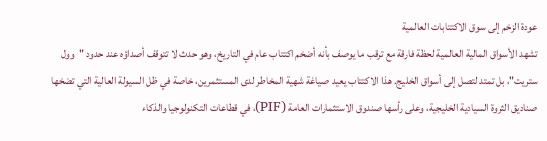عودة الزخم إلى سوق الاكتتابات العالمية
تشهد الأسواق المالية العالمية لحظة فارقة مع ترقب ما يوصف بأنه أضخم اكتتاب عام في التاريخ، وهو حدث لا تتوقف أصداؤه عند حدود "وول ستريت"، بل تمتد لتصل إلى أسواق الخليج. هذا الاكتتاب يعيد صياغة شهية المخاطر لدى المستثمرين، خاصة في ظل السيولة العالية التي تضخها صناديق الثروة السيادية الخليجية، وعلى رأسها صندوق الاستثمارات العامة (PIF)، في قطاعات التكنولوجيا والذكاء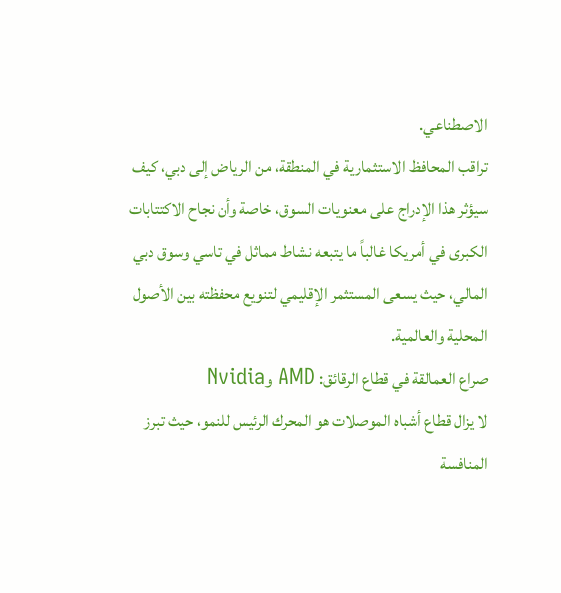الاصطناعي.
تراقب المحافظ الاستثمارية في المنطقة، من الرياض إلى دبي، كيف سيؤثر هذا الإدراج على معنويات السوق، خاصة وأن نجاح الاكتتابات الكبرى في أمريكا غالباً ما يتبعه نشاط مماثل في تاسي وسوق دبي المالي، حيث يسعى المستثمر الإقليمي لتنويع محفظته بين الأصول المحلية والعالمية.
صراع العمالقة في قطاع الرقائق: AMD وNvidia
لا يزال قطاع أشباه الموصلات هو المحرك الرئيس للنمو، حيث تبرز المنافسة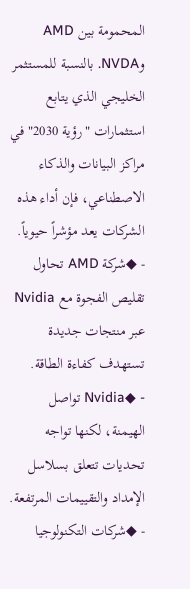المحمومة بين AMD وNVDA. بالنسبة للمستثمر الخليجي الذي يتابع استثمارات "رؤية 2030" في مراكز البيانات والذكاء الاصطناعي، فإن أداء هذه الشركات يعد مؤشراً حيوياً.
- ◆شركة AMD تحاول تقليص الفجوة مع Nvidia عبر منتجات جديدة تستهدف كفاءة الطاقة.
- ◆Nvidia تواصل الهيمنة، لكنها تواجه تحديات تتعلق بسلاسل الإمداد والتقييمات المرتفعة.
- ◆شركات التكنولوجيا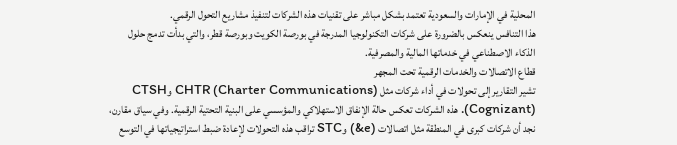المحلية في الإمارات والسعودية تعتمد بشكل مباشر على تقنيات هذه الشركات لتنفيذ مشاريع التحول الرقمي.
هذا التنافس ينعكس بالضرورة على شركات التكنولوجيا المدرجة في بورصة الكويت وبورصة قطر، والتي بدأت تدمج حلول الذكاء الاصطناعي في خدماتها المالية والمصرفية.
قطاع الاتصالات والخدمات الرقمية تحت المجهر
تشير التقارير إلى تحولات في أداء شركات مثل CHTR (Charter Communications) وCTSH (Cognizant). هذه الشركات تعكس حالة الإنفاق الاستهلاكي والمؤسسي على البنية التحتية الرقمية. وفي سياق مقارن، نجد أن شركات كبرى في المنطقة مثل اتصالات (e&) وSTC تراقب هذه التحولات لإعادة ضبط استراتيجياتها في التوسع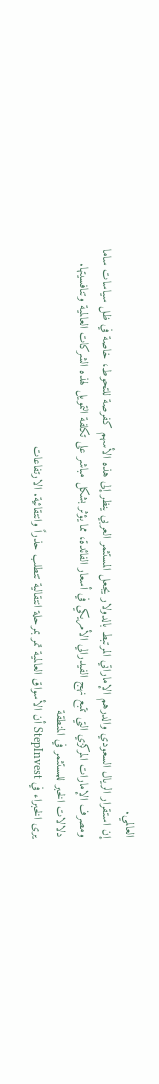العالمي.
إن استقرار الريال السعودي والدرهم الإماراتي المرتبط بالدولار يجعل المستثمر العربي ينظر إلى هذه الأسهم كفرصة للتحوط، خاصة في ظل سياسات ساما ومصرف الإمارات المركزي التي تتبع نهج الفيدرالي الأمريكي في أسعار الفائدة، مما يؤثر بشكل مباشر على تكلفة التمويل لهذه الشركات العالمية وتنافسيتها.
دلالات الخبر للمستثمر في المنطقة
يرى الخبراء في StepInvest أن الأسواق العالمية تمر بمرحلة انتقالية تتطلب حذراً وانتقائية. الارتفاعات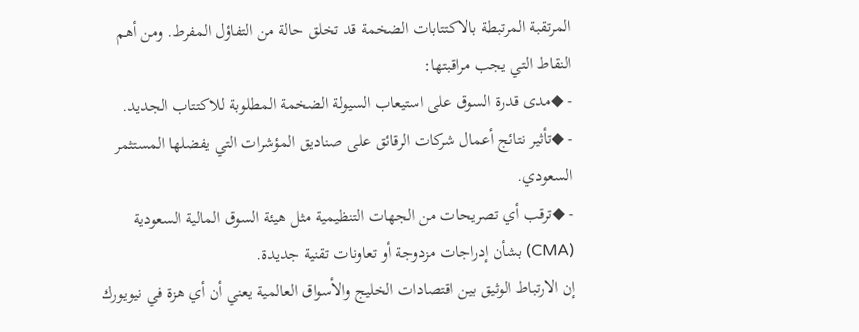المرتقبة المرتبطة بالاكتتابات الضخمة قد تخلق حالة من التفاؤل المفرط. ومن أهم النقاط التي يجب مراقبتها:
- ◆مدى قدرة السوق على استيعاب السيولة الضخمة المطلوبة للاكتتاب الجديد.
- ◆تأثير نتائج أعمال شركات الرقائق على صناديق المؤشرات التي يفضلها المستثمر السعودي.
- ◆ترقب أي تصريحات من الجهات التنظيمية مثل هيئة السوق المالية السعودية (CMA) بشأن إدراجات مزدوجة أو تعاونات تقنية جديدة.
إن الارتباط الوثيق بين اقتصادات الخليج والأسواق العالمية يعني أن أي هزة في نيويورك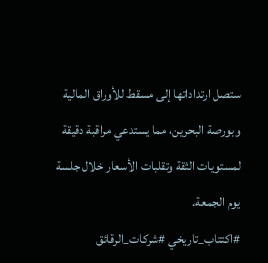ستصل ارتداداتها إلى مسقط للأوراق المالية وبورصة البحرين، مما يستدعي مراقبة دقيقة لمستويات الثقة وتقلبات الأسعار خلال جلسة يوم الجمعة.
#اكتتاب_تاريخي #شركات_الرقائق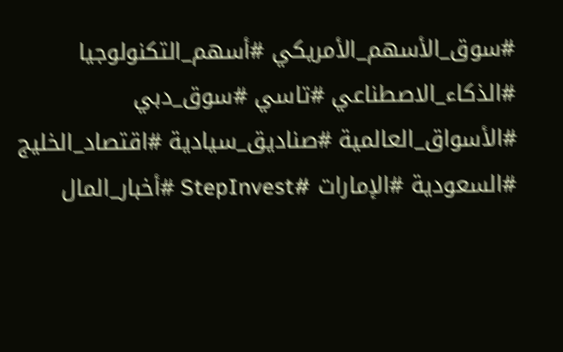#سوق_الأسهم_الأمريكي #أسهم_التكنولوجيا #الذكاء_الاصطناعي #تاسي #سوق_دبي #الأسواق_العالمية #صناديق_سيادية #اقتصاد_الخليج #السعودية #الإمارات #StepInvest #أخبار_المال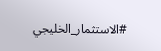#الاستثمار_الخليجي